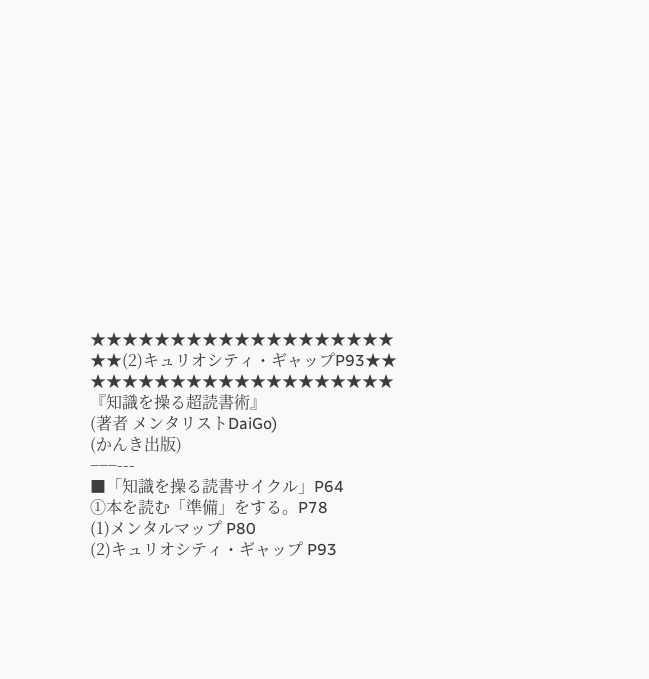★★★★★★★★★★★★★★★★★★★
★★(2)キュリオシティ・ギャップP93★★
★★★★★★★★★★★★★★★★★★★
『知識を操る超読書術』
(著者 メンタリストDaiGo)
(かんき出版)
−−−---
■「知識を操る読書サイクル」P64
①本を読む「準備」をする。P78
(1)メンタルマップ P80
(2)キュリオシティ・ギャップ P93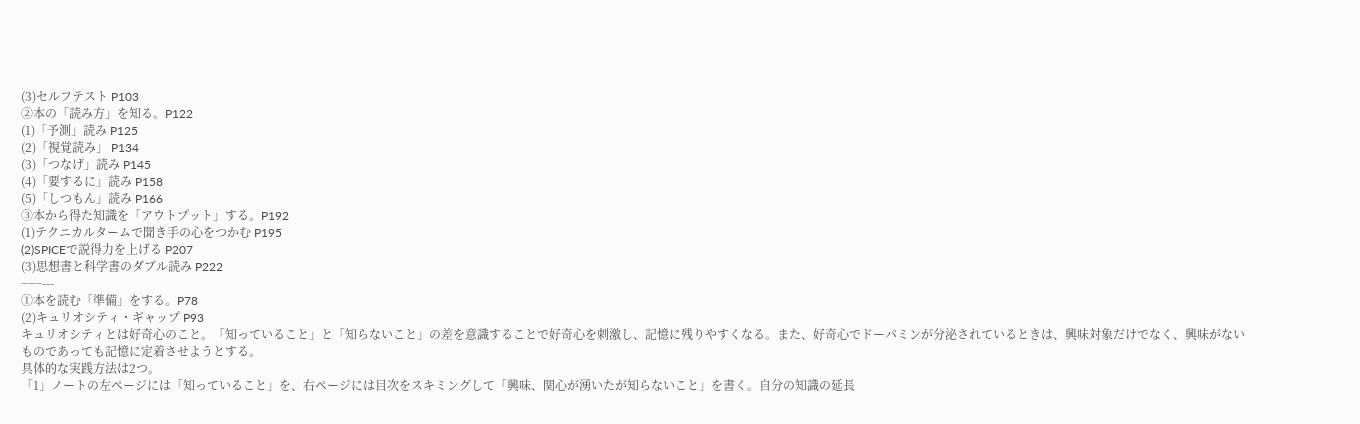(3)セルフテスト P103
②本の「読み方」を知る。P122
(1)「予測」読み P125
(2)「視覚読み」 P134
(3)「つなげ」読み P145
(4)「要するに」読み P158
(5)「しつもん」読み P166
③本から得た知識を「アウトプット」する。P192
(1)テクニカルタームで聞き手の心をつかむ P195
(2)SPICEで説得力を上げる P207
(3)思想書と科学書のダブル読み P222
−−−---
①本を読む「準備」をする。P78
(2)キュリオシティ・ギャップ P93
キュリオシティとは好奇心のこと。「知っていること」と「知らないこと」の差を意識することで好奇心を刺激し、記憶に残りやすくなる。また、好奇心でドーパミンが分泌されているときは、興味対象だけでなく、興味がないものであっても記憶に定着させようとする。
具体的な実践方法は2つ。
「1」ノートの左ページには「知っていること」を、右ページには目次をスキミングして「興味、関心が湧いたが知らないこと」を書く。自分の知識の延長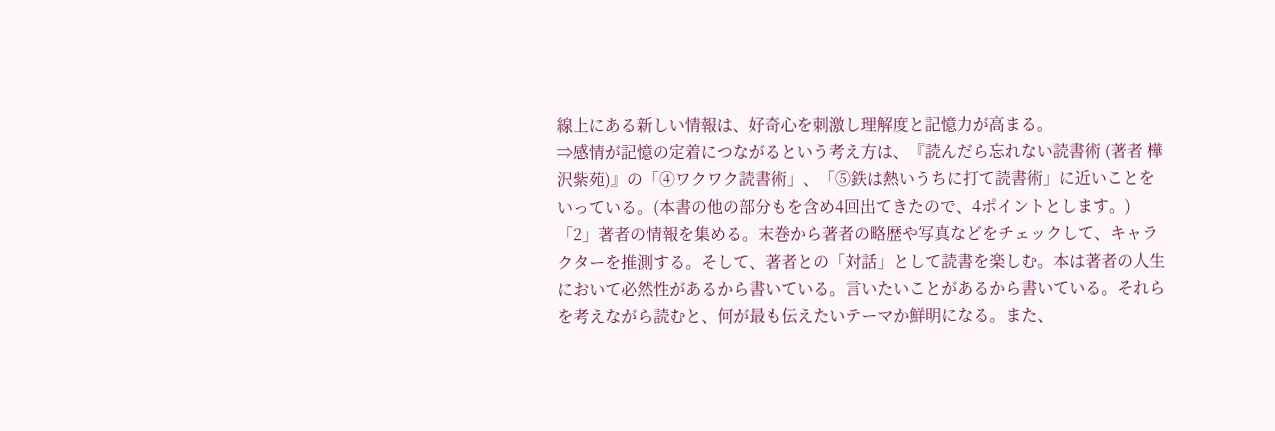線上にある新しい情報は、好奇心を刺激し理解度と記憶力が高まる。
⇒感情が記憶の定着につながるという考え方は、『読んだら忘れない読書術 (著者 樺沢紫苑)』の「④ワクワク読書術」、「⑤鉄は熱いうちに打て読書術」に近いことをいっている。(本書の他の部分もを含め4回出てきたので、4ポイントとします。)
「2」著者の情報を集める。末巻から著者の略歴や写真などをチェックして、キャラクターを推測する。そして、著者との「対話」として読書を楽しむ。本は著者の人生において必然性があるから書いている。言いたいことがあるから書いている。それらを考えながら読むと、何が最も伝えたいテーマか鮮明になる。また、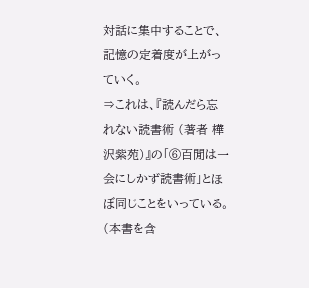対話に集中することで、記憶の定着度が上がっていく。
⇒これは、『読んだら忘れない読書術 (著者 樺沢紫苑)』の「⑥百閒は一会にしかず読書術」とほぼ同じことをいっている。(本書を含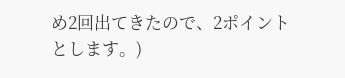め2回出てきたので、2ポイントとします。)